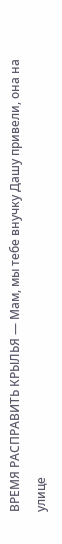ВРЕМЯ РАСПРАВИТЬ КРЫЛЬЯ — Мам, мы тебе внучку Дашу привели, она на улице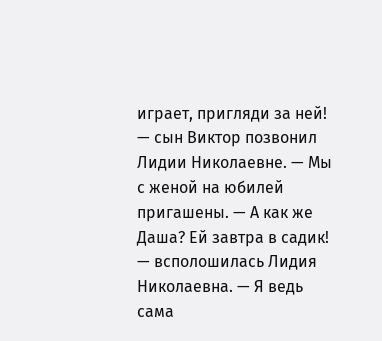играет, пригляди за ней! — сын Виктор позвонил Лидии Николаевне. — Мы с женой на юбилей пригашены. — А как же Даша? Ей завтра в садик! — всполошилась Лидия Николаевна. — Я ведь сама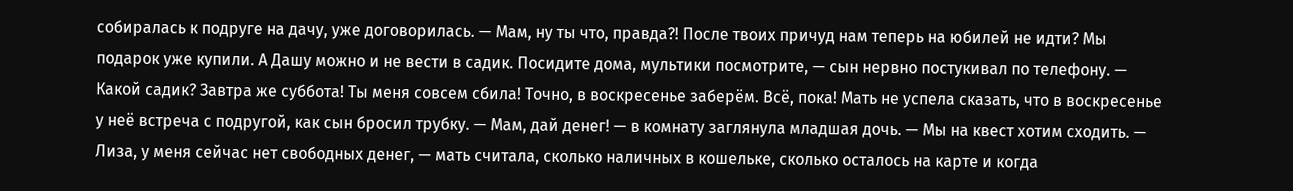собиралась к подруге на дачу, уже договорилась. — Мам, ну ты что, правда?! После твоих причуд нам теперь на юбилей не идти? Мы подарок уже купили. А Дашу можно и не вести в садик. Посидите дома, мультики посмотрите, — сын нервно постукивал по телефону. — Какой садик? Завтра же суббота! Ты меня совсем сбила! Точно, в воскресенье заберём. Всё, пока! Мать не успела сказать, что в воскресенье у неё встреча с подругой, как сын бросил трубку. — Мам, дай денег! — в комнату заглянула младшая дочь. — Мы на квест хотим сходить. — Лиза, у меня сейчас нет свободных денег, — мать считала, сколько наличных в кошельке, сколько осталось на карте и когда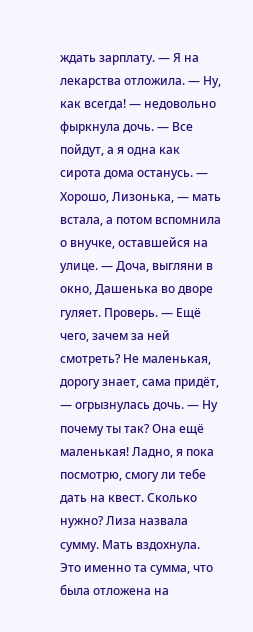ждать зарплату. — Я на лекарства отложила. — Ну, как всегда! — недовольно фыркнула дочь. — Все пойдут, а я одна как сирота дома останусь. — Хорошо, Лизонька, — мать встала, а потом вспомнила о внучке, оставшейся на улице. — Доча, выгляни в окно, Дашенька во дворе гуляет. Проверь. — Ещё чего, зачем за ней смотреть? Не маленькая, дорогу знает, сама придёт, — огрызнулась дочь. — Ну почему ты так? Она ещё маленькая! Ладно, я пока посмотрю, смогу ли тебе дать на квест. Сколько нужно? Лиза назвала сумму. Мать вздохнула. Это именно та сумма, что была отложена на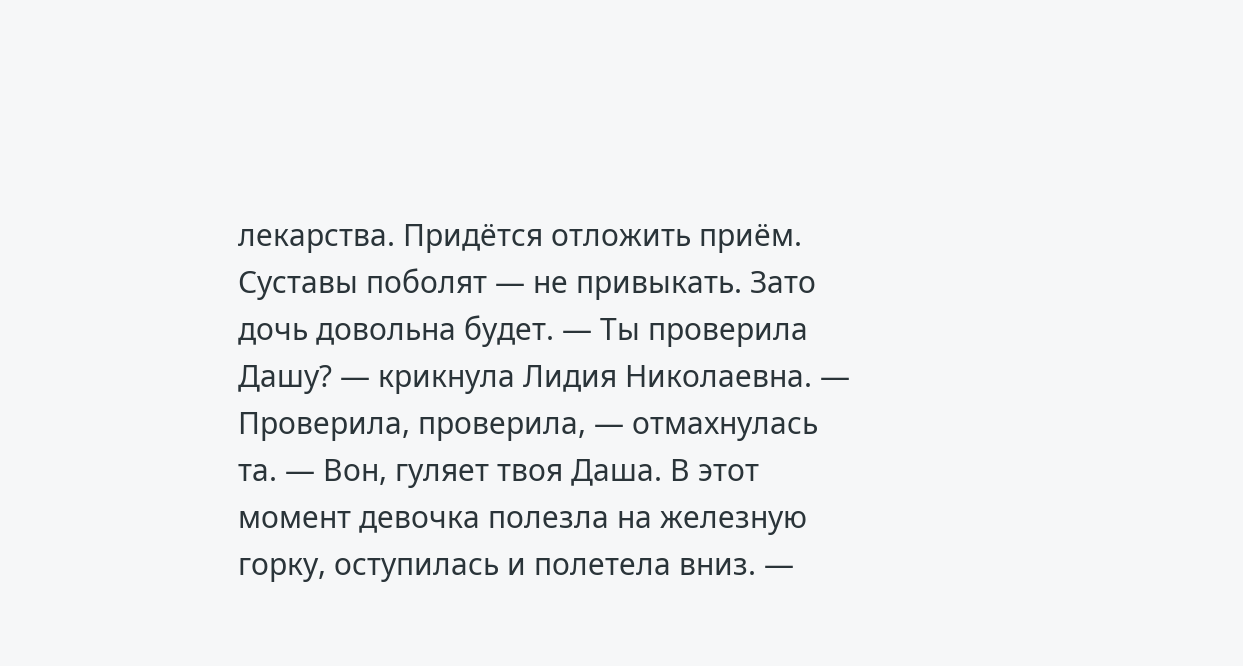лекарства. Придётся отложить приём. Суставы поболят — не привыкать. Зато дочь довольна будет. — Ты проверила Дашу? — крикнула Лидия Николаевна. — Проверила, проверила, — отмахнулась та. — Вон, гуляет твоя Даша. В этот момент девочка полезла на железную горку, оступилась и полетела вниз. —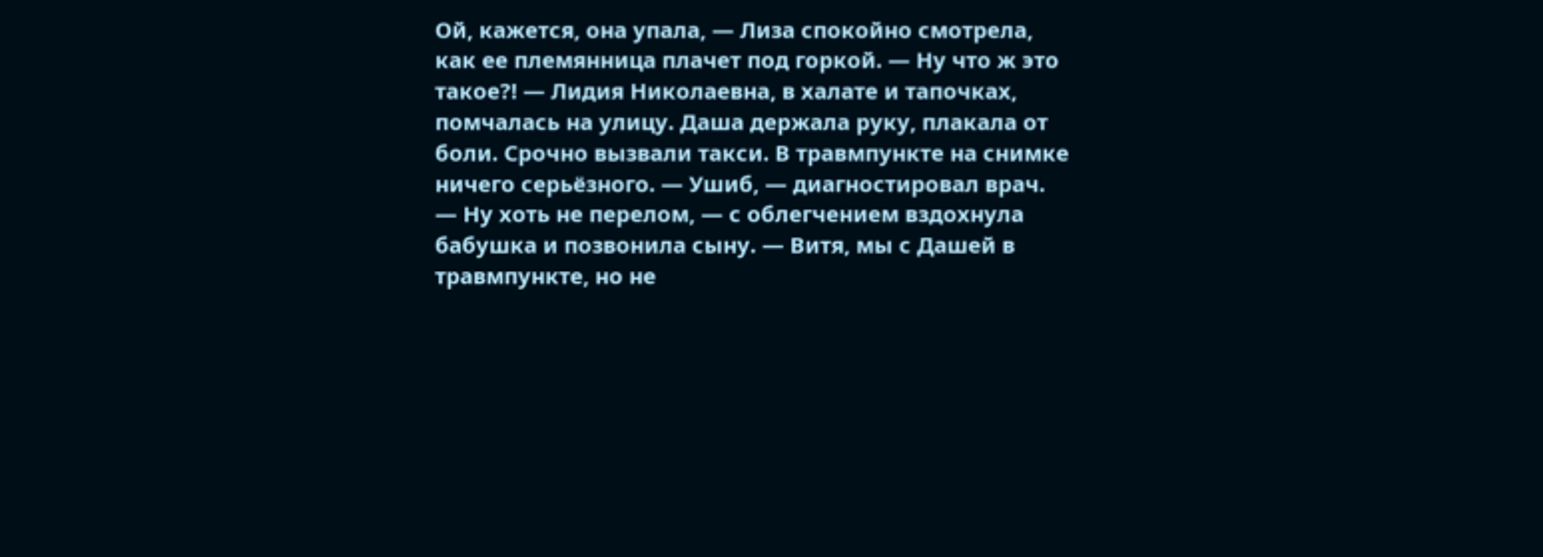Ой, кажется, она упала, — Лиза спокойно смотрела, как ее племянница плачет под горкой. — Ну что ж это такое?! — Лидия Николаевна, в халате и тапочках, помчалась на улицу. Даша держала руку, плакала от боли. Срочно вызвали такси. В травмпункте на снимке ничего серьёзного. — Ушиб, — диагностировал врач. — Ну хоть не перелом, — с облегчением вздохнула бабушка и позвонила сыну. — Витя, мы с Дашей в травмпункте, но не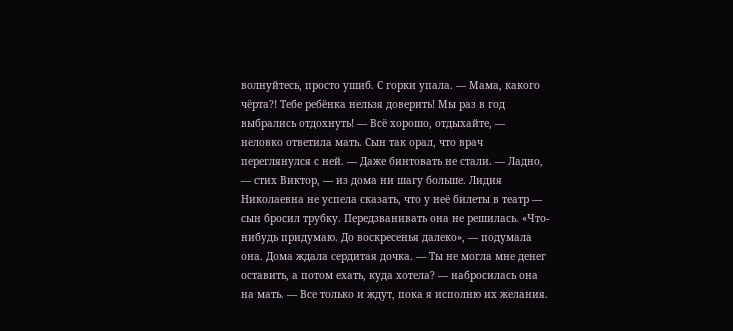волнуйтесь, просто ушиб. С горки упала. — Мама, какого чёрта?! Тебе ребёнка нельзя доверить! Мы раз в год выбрались отдохнуть! — Всё хорошо, отдыхайте, — неловко ответила мать. Сын так орал, что врач переглянулся с ней. — Даже бинтовать не стали. — Ладно, — стих Виктор, — из дома ни шагу больше. Лидия Николаевна не успела сказать, что у неё билеты в театр — сын бросил трубку. Передзванивать она не решилась. «Что-нибудь придумаю. До воскресенья далеко», — подумала она. Дома ждала сердитая дочка. — Ты не могла мне денег оставить, а потом ехать, куда хотела? — набросилась она на мать. — Все только и ждут, пока я исполню их желания.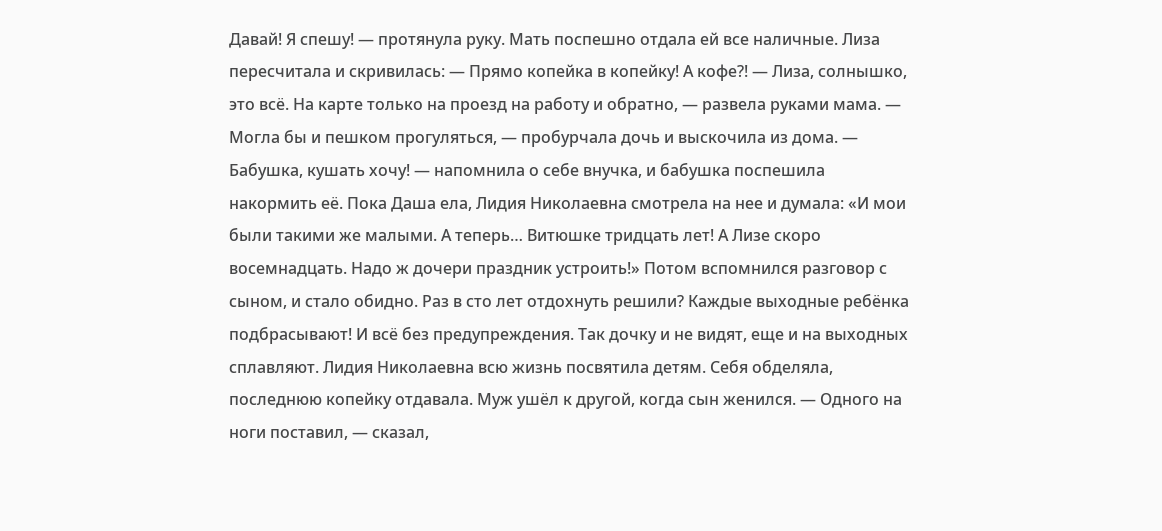Давай! Я спешу! — протянула руку. Мать поспешно отдала ей все наличные. Лиза пересчитала и скривилась: — Прямо копейка в копейку! А кофе?! — Лиза, солнышко, это всё. На карте только на проезд на работу и обратно, — развела руками мама. — Могла бы и пешком прогуляться, — пробурчала дочь и выскочила из дома. — Бабушка, кушать хочу! — напомнила о себе внучка, и бабушка поспешила накормить её. Пока Даша ела, Лидия Николаевна смотрела на нее и думала: «И мои были такими же малыми. А теперь… Витюшке тридцать лет! А Лизе скоро восемнадцать. Надо ж дочери праздник устроить!» Потом вспомнился разговор с сыном, и стало обидно. Раз в сто лет отдохнуть решили? Каждые выходные ребёнка подбрасывают! И всё без предупреждения. Так дочку и не видят, еще и на выходных сплавляют. Лидия Николаевна всю жизнь посвятила детям. Себя обделяла, последнюю копейку отдавала. Муж ушёл к другой, когда сын женился. — Одного на ноги поставил, — сказал,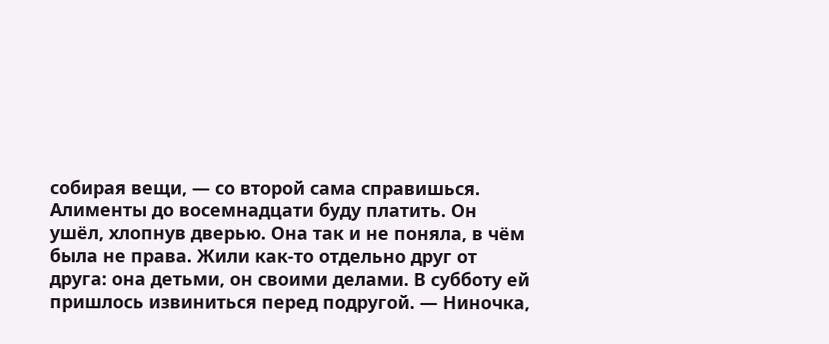собирая вещи, — со второй сама справишься. Алименты до восемнадцати буду платить. Он ушёл, хлопнув дверью. Она так и не поняла, в чём была не права. Жили как-то отдельно друг от друга: она детьми, он своими делами. В субботу ей пришлось извиниться перед подругой. — Ниночка,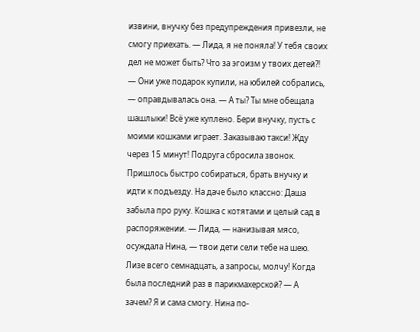извини, внучку без предупреждения привезли, не смогу приехать. — Лида, я не поняла! У тебя своих дел не может быть? Что за эгоизм у твоих детей?! — Они уже подарок купили, на юбилей собрались, — оправдывалась она. — А ты? Ты мне обещала шашлыки! Всё уже куплено. Бери внучку, пусть с моими кошками играет. Заказываю такси! Жду через 15 минут! Подруга сбросила звонок. Пришлось быстро собираться, брать внучку и идти к подъезду. На даче было классно: Даша забыла про руку. Кошка с котятами и целый сад в распоряжении. — Лида, — нанизывая мясо, осуждала Нина, — твои дети сели тебе на шею. Лизе всего семнадцать, а запросы, молчу! Когда была последний раз в парикмахерской? — А зачем? Я и сама смогу. Нина по-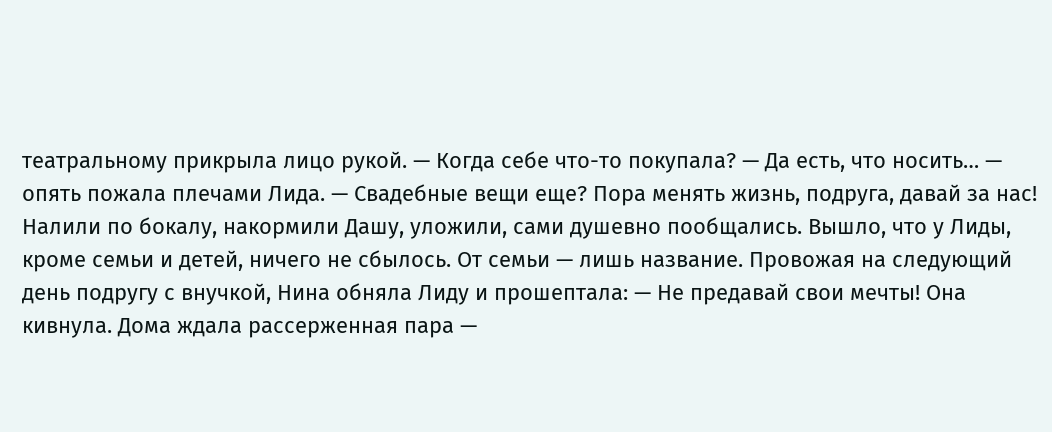театральному прикрыла лицо рукой. — Когда себе что-то покупала? — Да есть, что носить… — опять пожала плечами Лида. — Свадебные вещи еще? Пора менять жизнь, подруга, давай за нас! Налили по бокалу, накормили Дашу, уложили, сами душевно пообщались. Вышло, что у Лиды, кроме семьи и детей, ничего не сбылось. От семьи — лишь название. Провожая на следующий день подругу с внучкой, Нина обняла Лиду и прошептала: — Не предавай свои мечты! Она кивнула. Дома ждала рассерженная пара —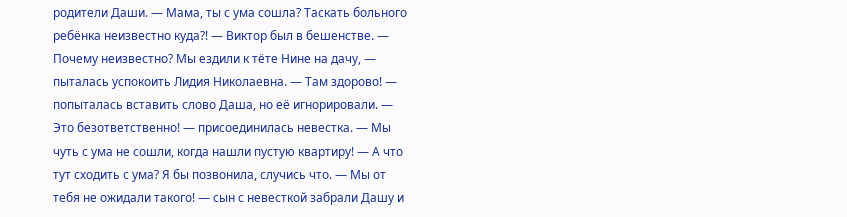родители Даши. — Мама, ты с ума сошла? Таскать больного ребёнка неизвестно куда?! — Виктор был в бешенстве. — Почему неизвестно? Мы ездили к тёте Нине на дачу, — пыталась успокоить Лидия Николаевна. — Там здорово! — попыталась вставить слово Даша, но её игнорировали. — Это безответственно! — присоединилась невестка. — Мы чуть с ума не сошли, когда нашли пустую квартиру! — А что тут сходить с ума? Я бы позвонила, случись что. — Мы от тебя не ожидали такого! — сын с невесткой забрали Дашу и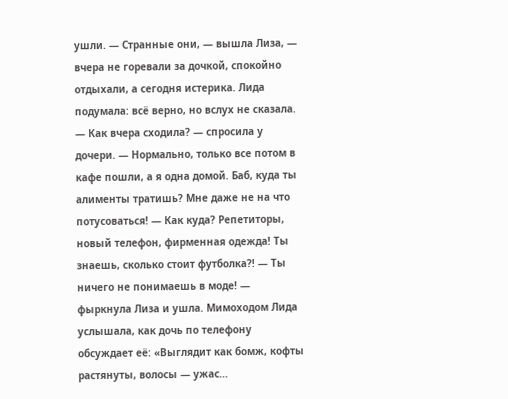ушли. — Странные они, — вышла Лиза, — вчера не горевали за дочкой, спокойно отдыхали, а сегодня истерика. Лида подумала: всё верно, но вслух не сказала. — Как вчера сходила? — спросила у дочери. — Нормально, только все потом в кафе пошли, а я одна домой. Баб, куда ты алименты тратишь? Мне даже не на что потусоваться! — Как куда? Репетиторы, новый телефон, фирменная одежда! Ты знаешь, сколько стоит футболка?! — Ты ничего не понимаешь в моде! — фыркнула Лиза и ушла. Мимоходом Лида услышала, как дочь по телефону обсуждает её: «Выглядит как бомж, кофты растянуты, волосы — ужас…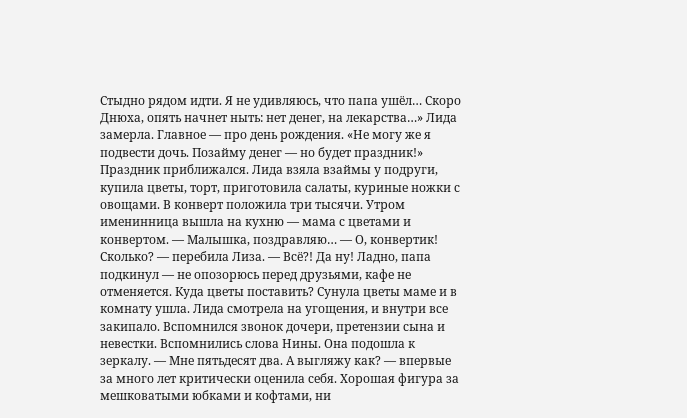Стыдно рядом идти. Я не удивляюсь, что папа ушёл… Скоро Днюха, опять начнет ныть: нет денег, на лекарства…» Лида замерла. Главное — про день рождения. «Не могу же я подвести дочь. Позайму денег — но будет праздник!» Праздник приближался. Лида взяла взаймы у подруги, купила цветы, торт, приготовила салаты, куриные ножки с овощами. В конверт положила три тысячи. Утром именинница вышла на кухню — мама с цветами и конвертом. — Малышка, поздравляю… — О, конвертик! Сколько? — перебила Лиза. — Всё?! Да ну! Ладно, папа подкинул — не опозорюсь перед друзьями, кафе не отменяется. Куда цветы поставить? Сунула цветы маме и в комнату ушла. Лида смотрела на угощения, и внутри все закипало. Вспомнился звонок дочери, претензии сына и невестки. Вспомнились слова Нины. Она подошла к зеркалу. — Мне пятьдесят два. А выгляжу как? — впервые за много лет критически оценила себя. Хорошая фигура за мешковатыми юбками и кофтами, ни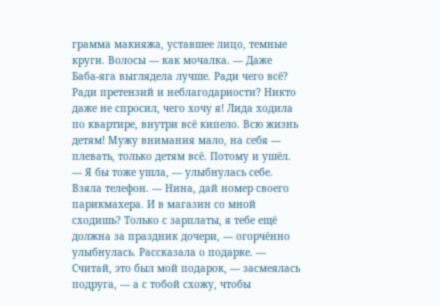грамма макияжа, уставшее лицо, темные круги. Волосы — как мочалка. — Даже Баба-яга выглядела лучше. Ради чего всё? Ради претензий и неблагодарности? Никто даже не спросил, чего хочу я! Лида ходила по квартире, внутри всё кипело. Всю жизнь детям! Мужу внимания мало, на себя — плевать, только детям всё. Потому и ушёл. — Я бы тоже ушла, — улыбнулась себе. Взяла телефон. — Нина, дай номер своего парикмахера. И в магазин со мной сходишь? Только с зарплаты, я тебе ещё должна за праздник дочери, — огорчённо улыбнулась. Рассказала о подарке. — Считай, это был мой подарок, — засмеялась подруга, — а с тобой схожу, чтобы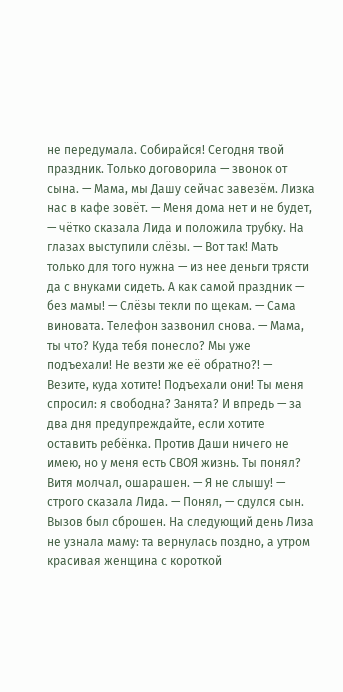не передумала. Собирайся! Сегодня твой праздник. Только договорила — звонок от сына. — Мама, мы Дашу сейчас завезём. Лизка нас в кафе зовёт. — Меня дома нет и не будет, — чётко сказала Лида и положила трубку. На глазах выступили слёзы. — Вот так! Мать только для того нужна — из нее деньги трясти да с внуками сидеть. А как самой праздник — без мамы! — Слёзы текли по щекам. — Сама виновата. Телефон зазвонил снова. — Мама, ты что? Куда тебя понесло? Мы уже подъехали! Не везти же её обратно?! — Везите, куда хотите! Подъехали они! Ты меня спросил: я свободна? Занята? И впредь — за два дня предупреждайте, если хотите оставить ребёнка. Против Даши ничего не имею, но у меня есть СВОЯ жизнь. Ты понял? Витя молчал, ошарашен. — Я не слышу! — строго сказала Лида. — Понял, — сдулся сын. Вызов был сброшен. На следующий день Лиза не узнала маму: та вернулась поздно, а утром красивая женщина с короткой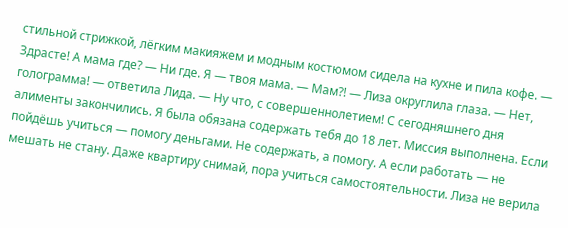стильной стрижкой, лёгким макияжем и модным костюмом сидела на кухне и пила кофе. — Здрасте! А мама где? — Ни где. Я — твоя мама. — Мам?! — Лиза округлила глаза. — Нет, голограмма! — ответила Лида. — Ну что, с совершеннолетием! С сегодняшнего дня алименты закончились. Я была обязана содержать тебя до 18 лет. Миссия выполнена. Если пойдёшь учиться — помогу деньгами. Не содержать, а помогу. А если работать — не мешать не стану. Даже квартиру снимай, пора учиться самостоятельности. Лиза не верила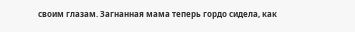своим глазам. Загнанная мама теперь гордо сидела, как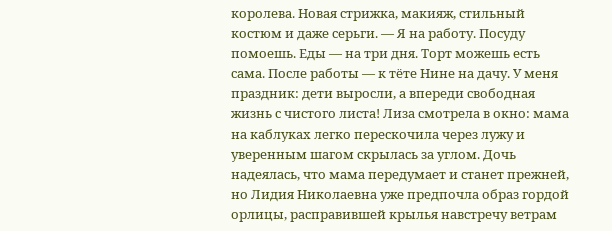королева. Новая стрижка, макияж, стильный костюм и даже серьги. — Я на работу. Посуду помоешь. Еды — на три дня. Торт можешь есть сама. После работы — к тёте Нине на дачу. У меня праздник: дети выросли, а впереди свободная жизнь с чистого листа! Лиза смотрела в окно: мама на каблуках легко перескочила через лужу и уверенным шагом скрылась за углом. Дочь надеялась, что мама передумает и станет прежней, но Лидия Николаевна уже предпочла образ гордой орлицы, расправившей крылья навстречу ветрам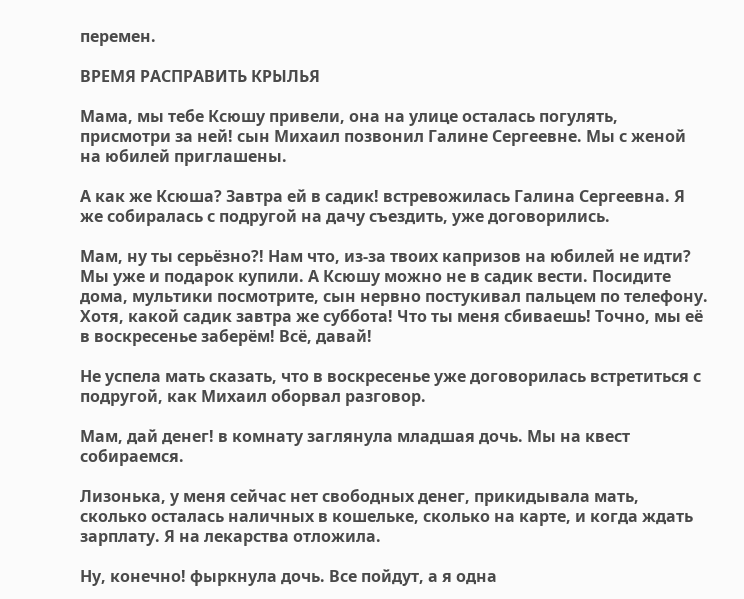перемен.

ВРЕМЯ РАСПРАВИТЬ КРЫЛЬЯ

Мама, мы тебе Ксюшу привели, она на улице осталась погулять, присмотри за ней! сын Михаил позвонил Галине Сергеевне. Мы с женой на юбилей приглашены.

А как же Ксюша? Завтра ей в садик! встревожилась Галина Сергеевна. Я же собиралась с подругой на дачу съездить, уже договорились.

Мам, ну ты серьёзно?! Нам что, из-за твоих капризов на юбилей не идти? Мы уже и подарок купили. А Ксюшу можно не в садик вести. Посидите дома, мультики посмотрите, сын нервно постукивал пальцем по телефону. Хотя, какой садик завтра же суббота! Что ты меня сбиваешь! Точно, мы её в воскресенье заберём! Всё, давай!

Не успела мать сказать, что в воскресенье уже договорилась встретиться с подругой, как Михаил оборвал разговор.

Мам, дай денег! в комнату заглянула младшая дочь. Мы на квест собираемся.

Лизонька, у меня сейчас нет свободных денег, прикидывала мать, сколько осталась наличных в кошельке, сколько на карте, и когда ждать зарплату. Я на лекарства отложила.

Ну, конечно! фыркнула дочь. Все пойдут, а я одна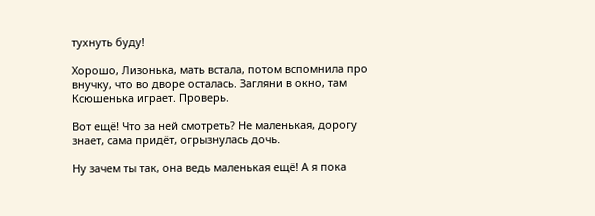тухнуть буду!

Хорошо, Лизонька, мать встала, потом вспомнила про внучку, что во дворе осталась. Загляни в окно, там Ксюшенька играет. Проверь.

Вот ещё! Что за ней смотреть? Не маленькая, дорогу знает, сама придёт, огрызнулась дочь.

Ну зачем ты так, она ведь маленькая ещё! А я пока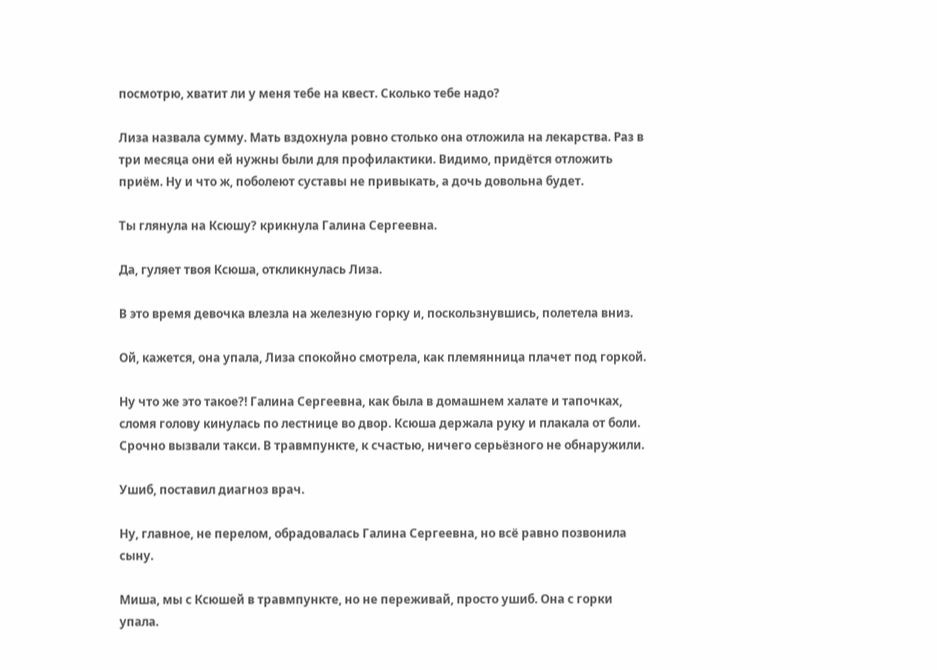посмотрю, хватит ли у меня тебе на квест. Сколько тебе надо?

Лиза назвала сумму. Мать вздохнула ровно столько она отложила на лекарства. Раз в три месяца они ей нужны были для профилактики. Видимо, придётся отложить приём. Ну и что ж, поболеют суставы не привыкать, а дочь довольна будет.

Ты глянула на Ксюшу? крикнула Галина Сергеевна.

Да, гуляет твоя Ксюша, откликнулась Лиза.

В это время девочка влезла на железную горку и, поскользнувшись, полетела вниз.

Ой, кажется, она упала, Лиза спокойно смотрела, как племянница плачет под горкой.

Ну что же это такое?! Галина Сергеевна, как была в домашнем халате и тапочках, сломя голову кинулась по лестнице во двор. Ксюша держала руку и плакала от боли. Срочно вызвали такси. В травмпункте, к счастью, ничего серьёзного не обнаружили.

Ушиб, поставил диагноз врач.

Ну, главное, не перелом, обрадовалась Галина Сергеевна, но всё равно позвонила сыну.

Миша, мы с Ксюшей в травмпункте, но не переживай, просто ушиб. Она с горки упала.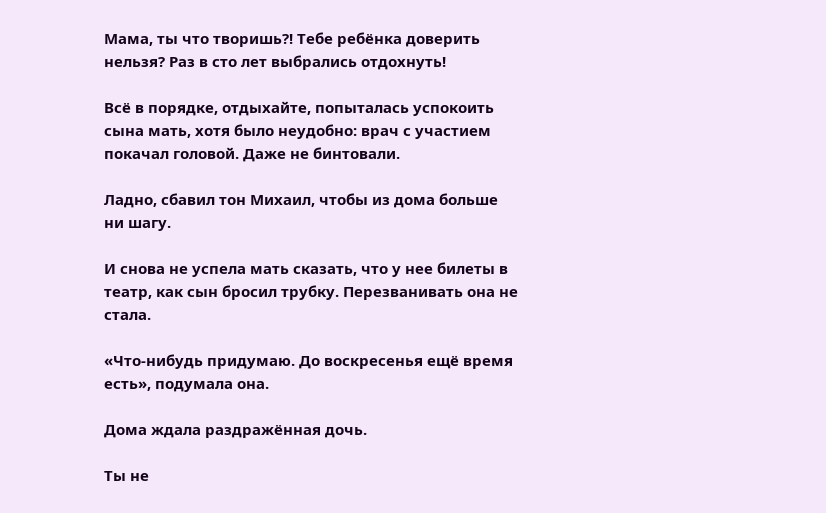Мама, ты что творишь?! Тебе ребёнка доверить нельзя? Раз в сто лет выбрались отдохнуть!

Всё в порядке, отдыхайте, попыталась успокоить сына мать, хотя было неудобно: врач с участием покачал головой. Даже не бинтовали.

Ладно, сбавил тон Михаил, чтобы из дома больше ни шагу.

И снова не успела мать сказать, что у нее билеты в театр, как сын бросил трубку. Перезванивать она не стала.

«Что-нибудь придумаю. До воскресенья ещё время есть», подумала она.

Дома ждала раздражённая дочь.

Ты не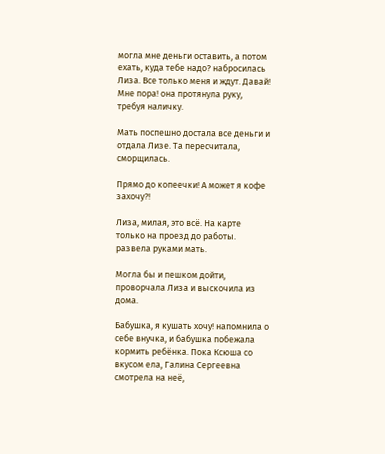могла мне деньги оставить, а потом ехать, куда тебе надо? набросилась Лиза. Все только меня и ждут. Давай! Мне пора! она протянула руку, требуя наличку.

Мать поспешно достала все деньги и отдала Лизе. Та пересчитала, сморщилась.

Прямо до копеечки! А может я кофе захочу?!

Лиза, милая, это всё. На карте только на проезд до работы. развела руками мать.

Могла бы и пешком дойти, проворчала Лиза и выскочила из дома.

Бабушка, я кушать хочу! напомнила о себе внучка, и бабушка побежала кормить ребёнка. Пока Ксюша со вкусом ела, Галина Сергеевна смотрела на неё,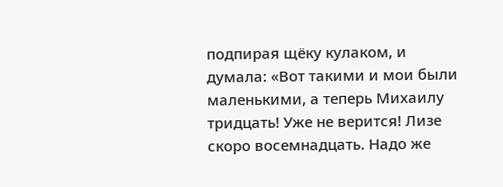подпирая щёку кулаком, и думала: «Вот такими и мои были маленькими, а теперь Михаилу тридцать! Уже не верится! Лизе скоро восемнадцать. Надо же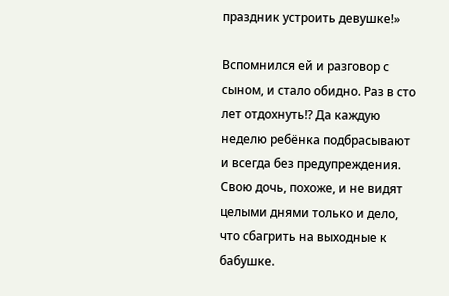праздник устроить девушке!»

Вспомнился ей и разговор с сыном, и стало обидно. Раз в сто лет отдохнуть!? Да каждую неделю ребёнка подбрасывают и всегда без предупреждения. Свою дочь, похоже, и не видят целыми днями только и дело, что сбагрить на выходные к бабушке.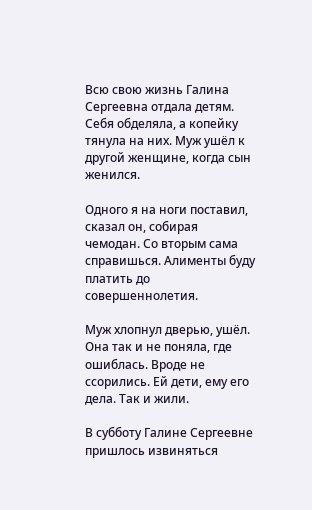Всю свою жизнь Галина Сергеевна отдала детям. Себя обделяла, а копейку тянула на них. Муж ушёл к другой женщине, когда сын женился.

Одного я на ноги поставил, сказал он, собирая чемодан. Со вторым сама справишься. Алименты буду платить до совершеннолетия.

Муж хлопнул дверью, ушёл. Она так и не поняла, где ошиблась. Вроде не ссорились. Ей дети, ему его дела. Так и жили.

В субботу Галине Сергеевне пришлось извиняться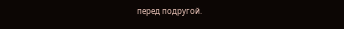перед подругой.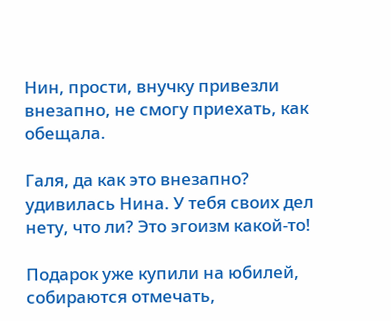Нин, прости, внучку привезли внезапно, не смогу приехать, как обещала.

Галя, да как это внезапно? удивилась Нина. У тебя своих дел нету, что ли? Это эгоизм какой-то!

Подарок уже купили на юбилей, собираются отмечать,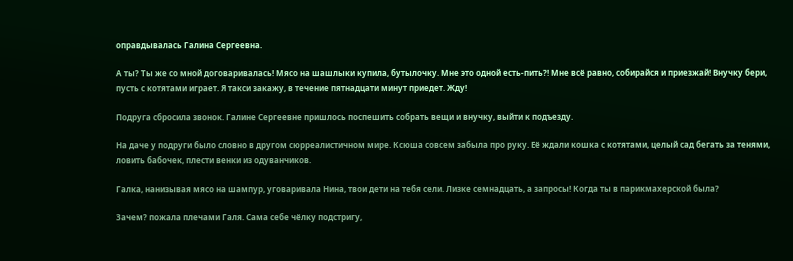оправдывалась Галина Сергеевна.

А ты? Ты же со мной договаривалась! Мясо на шашлыки купила, бутылочку. Мне это одной есть-пить?! Мне всё равно, собирайся и приезжай! Внучку бери, пусть с котятами играет. Я такси закажу, в течение пятнадцати минут приедет. Жду!

Подруга сбросила звонок. Галине Сергеевне пришлось поспешить собрать вещи и внучку, выйти к подъезду.

На даче у подруги было словно в другом сюрреалистичном мире. Ксюша совсем забыла про руку. Её ждали кошка с котятами, целый сад бегать за тенями, ловить бабочек, плести венки из одуванчиков.

Галка, нанизывая мясо на шампур, уговаривала Нина, твои дети на тебя сели. Лизке семнадцать, а запросы! Когда ты в парикмахерской была?

Зачем? пожала плечами Галя. Сама себе чёлку подстригу,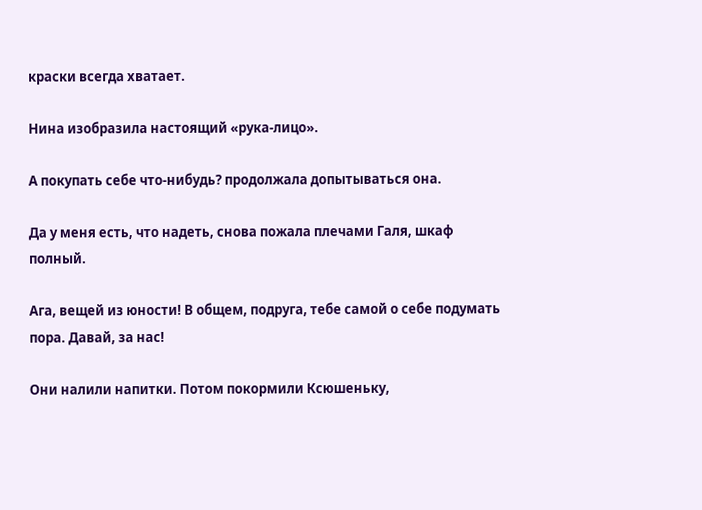краски всегда хватает.

Нина изобразила настоящий «рука-лицо».

А покупать себе что-нибудь? продолжала допытываться она.

Да у меня есть, что надеть, снова пожала плечами Галя, шкаф полный.

Ага, вещей из юности! В общем, подруга, тебе самой о себе подумать пора. Давай, за нас!

Они налили напитки. Потом покормили Ксюшеньку,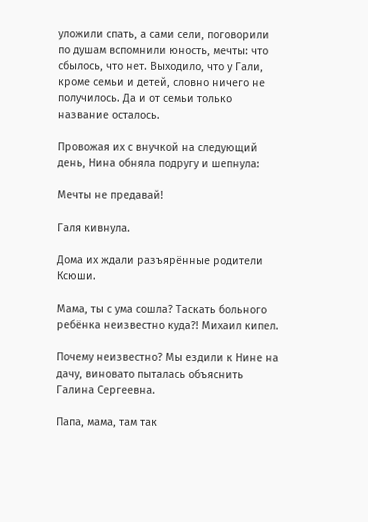уложили спать, а сами сели, поговорили по душам вспомнили юность, мечты: что сбылось, что нет. Выходило, что у Гали, кроме семьи и детей, словно ничего не получилось. Да и от семьи только название осталось.

Провожая их с внучкой на следующий день, Нина обняла подругу и шепнула:

Мечты не предавай!

Галя кивнула.

Дома их ждали разъярённые родители Ксюши.

Мама, ты с ума сошла? Таскать больного ребёнка неизвестно куда?! Михаил кипел.

Почему неизвестно? Мы ездили к Нине на дачу, виновато пыталась объяснить Галина Сергеевна.

Папа, мама, там так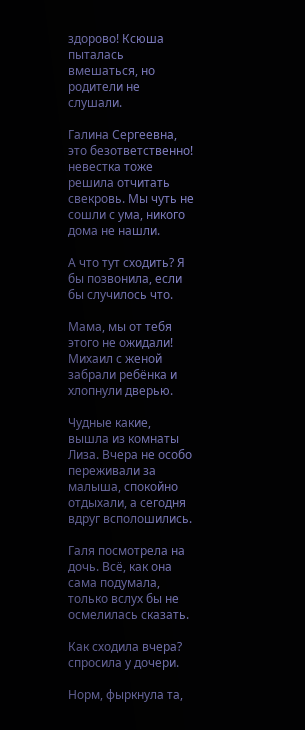здорово! Ксюша пыталась вмешаться, но родители не слушали.

Галина Сергеевна, это безответственно! невестка тоже решила отчитать свекровь. Мы чуть не сошли с ума, никого дома не нашли.

А что тут сходить? Я бы позвонила, если бы случилось что.

Мама, мы от тебя этого не ожидали! Михаил с женой забрали ребёнка и хлопнули дверью.

Чудные какие, вышла из комнаты Лиза. Вчера не особо переживали за малыша, спокойно отдыхали, а сегодня вдруг всполошились.

Галя посмотрела на дочь. Всё, как она сама подумала, только вслух бы не осмелилась сказать.

Как сходила вчера? спросила у дочери.

Норм, фыркнула та,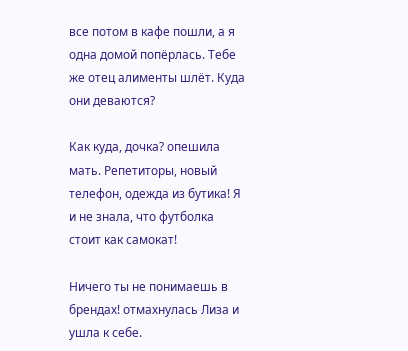все потом в кафе пошли, а я одна домой попёрлась. Тебе же отец алименты шлёт. Куда они деваются?

Как куда, дочка? опешила мать. Репетиторы, новый телефон, одежда из бутика! Я и не знала, что футболка стоит как самокат!

Ничего ты не понимаешь в брендах! отмахнулась Лиза и ушла к себе.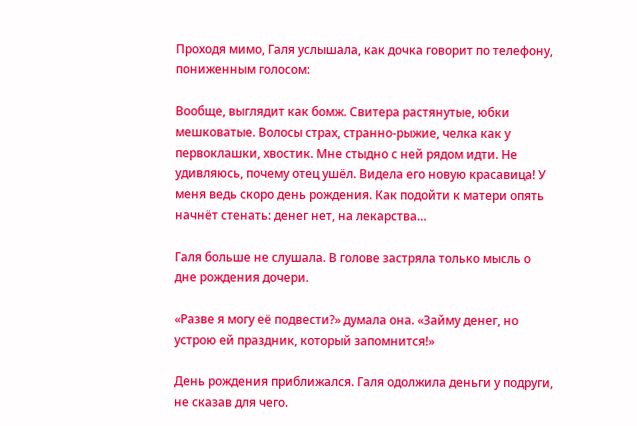Проходя мимо, Галя услышала, как дочка говорит по телефону, пониженным голосом:

Вообще, выглядит как бомж. Свитера растянутые, юбки мешковатые. Волосы страх, странно-рыжие, челка как у первоклашки, хвостик. Мне стыдно с ней рядом идти. Не удивляюсь, почему отец ушёл. Видела его новую красавица! У меня ведь скоро день рождения. Как подойти к матери опять начнёт стенать: денег нет, на лекарства…

Галя больше не слушала. В голове застряла только мысль о дне рождения дочери.

«Разве я могу её подвести?» думала она. «Займу денег, но устрою ей праздник, который запомнится!»

День рождения приближался. Галя одолжила деньги у подруги, не сказав для чего.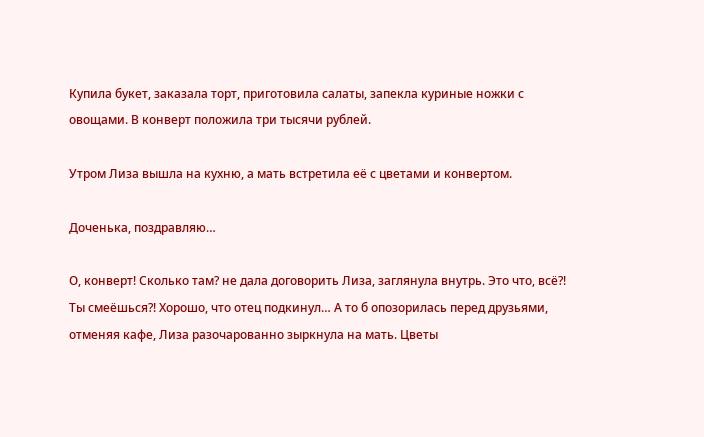Купила букет, заказала торт, приготовила салаты, запекла куриные ножки с овощами. В конверт положила три тысячи рублей.

Утром Лиза вышла на кухню, а мать встретила её с цветами и конвертом.

Доченька, поздравляю…

О, конверт! Сколько там? не дала договорить Лиза, заглянула внутрь. Это что, всё?! Ты смеёшься?! Хорошо, что отец подкинул… А то б опозорилась перед друзьями, отменяя кафе, Лиза разочарованно зыркнула на мать. Цветы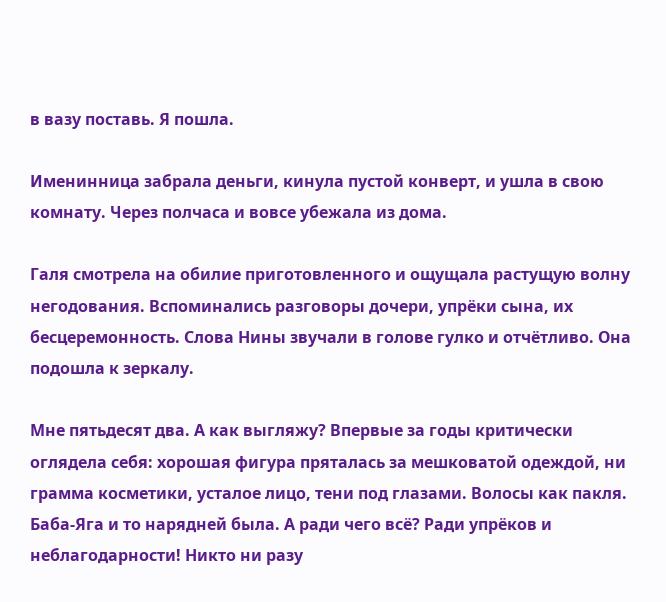в вазу поставь. Я пошла.

Именинница забрала деньги, кинула пустой конверт, и ушла в свою комнату. Через полчаса и вовсе убежала из дома.

Галя смотрела на обилие приготовленного и ощущала растущую волну негодования. Вспоминались разговоры дочери, упрёки сына, их бесцеремонность. Слова Нины звучали в голове гулко и отчётливо. Она подошла к зеркалу.

Мне пятьдесят два. А как выгляжу? Впервые за годы критически оглядела себя: хорошая фигура пряталась за мешковатой одеждой, ни грамма косметики, усталое лицо, тени под глазами. Волосы как пакля. Баба-Яга и то нарядней была. А ради чего всё? Ради упрёков и неблагодарности! Никто ни разу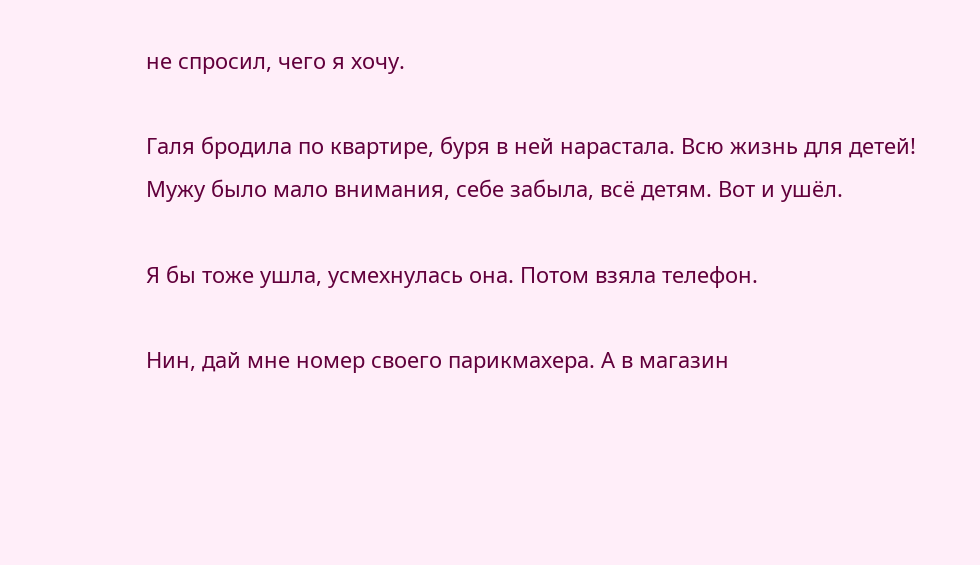не спросил, чего я хочу.

Галя бродила по квартире, буря в ней нарастала. Всю жизнь для детей! Мужу было мало внимания, себе забыла, всё детям. Вот и ушёл.

Я бы тоже ушла, усмехнулась она. Потом взяла телефон.

Нин, дай мне номер своего парикмахера. А в магазин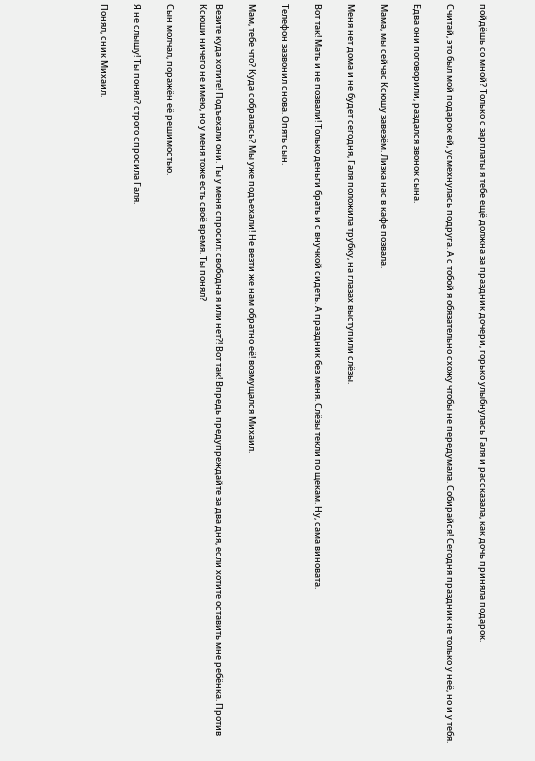пойдёшь со мной? Только с зарплаты я тебе ещё должна за праздник дочери, горько улыбнулась Галя и рассказала, как дочь приняла подарок.

Считай, это был мой подарок ей, усмехнулась подруга. А с тобой я обязательно схожу чтобы не передумала. Собирайся! Сегодня праздник не только у неё, но и у тебя.

Едва они поговорили, раздался звонок сына.

Мама, мы сейчас Ксюшу завезём. Лизка нас в кафе позвала.

Меня нет дома и не будет сегодня, Галя положила трубку, на глазах выступили слёзы.

Вот так! Мать и не позвали! Только деньги брать и с внучкой сидеть. А праздник без меня. Слёзы текли по щекам. Ну, сама виновата.

Телефон зазвонил снова. Опять сын.

Мам, тебе что? Куда собралась? Мы уже подъехали! Не везти же нам обратно её! возмущался Михаил.

Везите куда хотите! Подъехали они. Ты у меня спросил: свободна я или нет?! Вот так! Впредь предупреждайте за два дня, если хотите оставить мне ребёнка. Против Ксюши ничего не имею, но у меня тоже есть своё время. Ты понял?

Сын молчал, поражён её решимостью.

Я не слышу! Ты понял? строго спросила Галя.

Понял, сник Михаил.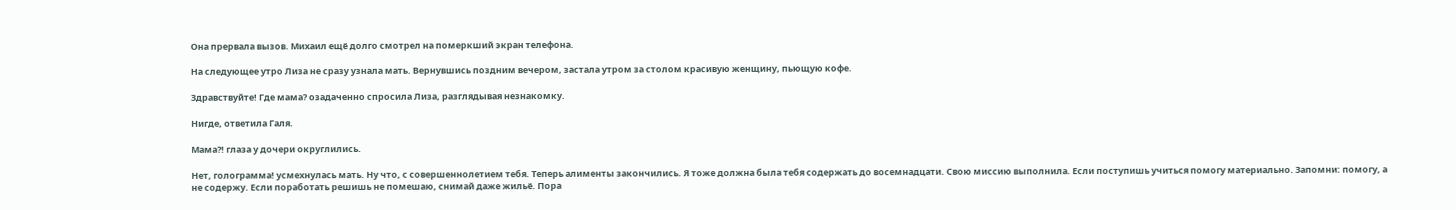Она прервала вызов. Михаил ещё долго смотрел на померкший экран телефона.

На следующее утро Лиза не сразу узнала мать. Вернувшись поздним вечером, застала утром за столом красивую женщину, пьющую кофе.

Здравствуйте! Где мама? озадаченно спросила Лиза, разглядывая незнакомку.

Нигде, ответила Галя.

Мама?! глаза у дочери округлились.

Нет, голограмма! усмехнулась мать. Ну что, с совершеннолетием тебя. Теперь алименты закончились. Я тоже должна была тебя содержать до восемнадцати. Свою миссию выполнила. Если поступишь учиться помогу материально. Запомни: помогу, а не содержу. Если поработать решишь не помешаю, снимай даже жильё. Пора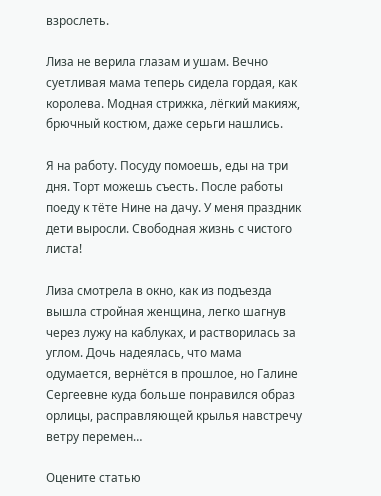взрослеть.

Лиза не верила глазам и ушам. Вечно суетливая мама теперь сидела гордая, как королева. Модная стрижка, лёгкий макияж, брючный костюм, даже серьги нашлись.

Я на работу. Посуду помоешь, еды на три дня. Торт можешь съесть. После работы поеду к тёте Нине на дачу. У меня праздник дети выросли. Свободная жизнь с чистого листа!

Лиза смотрела в окно, как из подъезда вышла стройная женщина, легко шагнув через лужу на каблуках, и растворилась за углом. Дочь надеялась, что мама одумается, вернётся в прошлое, но Галине Сергеевне куда больше понравился образ орлицы, расправляющей крылья навстречу ветру перемен…

Оцените статью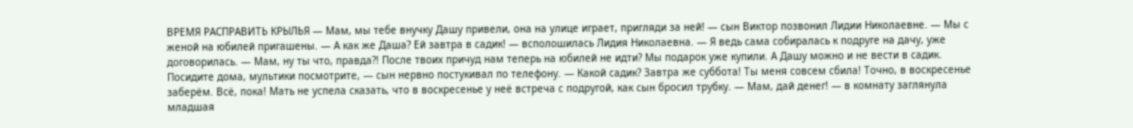ВРЕМЯ РАСПРАВИТЬ КРЫЛЬЯ — Мам, мы тебе внучку Дашу привели, она на улице играет, пригляди за ней! — сын Виктор позвонил Лидии Николаевне. — Мы с женой на юбилей пригашены. — А как же Даша? Ей завтра в садик! — всполошилась Лидия Николаевна. — Я ведь сама собиралась к подруге на дачу, уже договорилась. — Мам, ну ты что, правда?! После твоих причуд нам теперь на юбилей не идти? Мы подарок уже купили. А Дашу можно и не вести в садик. Посидите дома, мультики посмотрите, — сын нервно постукивал по телефону. — Какой садик? Завтра же суббота! Ты меня совсем сбила! Точно, в воскресенье заберём. Всё, пока! Мать не успела сказать, что в воскресенье у неё встреча с подругой, как сын бросил трубку. — Мам, дай денег! — в комнату заглянула младшая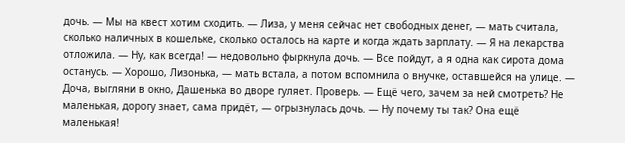дочь. — Мы на квест хотим сходить. — Лиза, у меня сейчас нет свободных денег, — мать считала, сколько наличных в кошельке, сколько осталось на карте и когда ждать зарплату. — Я на лекарства отложила. — Ну, как всегда! — недовольно фыркнула дочь. — Все пойдут, а я одна как сирота дома останусь. — Хорошо, Лизонька, — мать встала, а потом вспомнила о внучке, оставшейся на улице. — Доча, выгляни в окно, Дашенька во дворе гуляет. Проверь. — Ещё чего, зачем за ней смотреть? Не маленькая, дорогу знает, сама придёт, — огрызнулась дочь. — Ну почему ты так? Она ещё маленькая!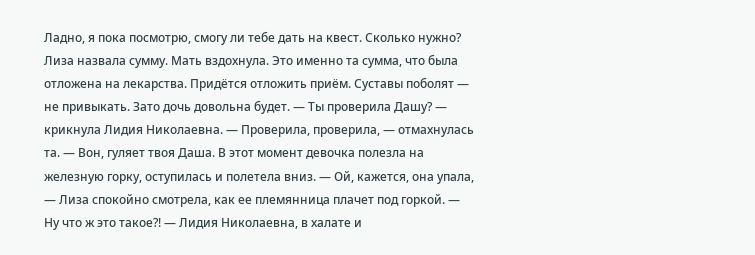Ладно, я пока посмотрю, смогу ли тебе дать на квест. Сколько нужно? Лиза назвала сумму. Мать вздохнула. Это именно та сумма, что была отложена на лекарства. Придётся отложить приём. Суставы поболят — не привыкать. Зато дочь довольна будет. — Ты проверила Дашу? — крикнула Лидия Николаевна. — Проверила, проверила, — отмахнулась та. — Вон, гуляет твоя Даша. В этот момент девочка полезла на железную горку, оступилась и полетела вниз. — Ой, кажется, она упала, — Лиза спокойно смотрела, как ее племянница плачет под горкой. — Ну что ж это такое?! — Лидия Николаевна, в халате и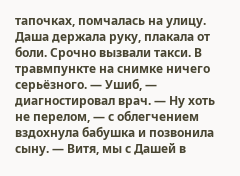тапочках, помчалась на улицу. Даша держала руку, плакала от боли. Срочно вызвали такси. В травмпункте на снимке ничего серьёзного. — Ушиб, — диагностировал врач. — Ну хоть не перелом, — с облегчением вздохнула бабушка и позвонила сыну. — Витя, мы с Дашей в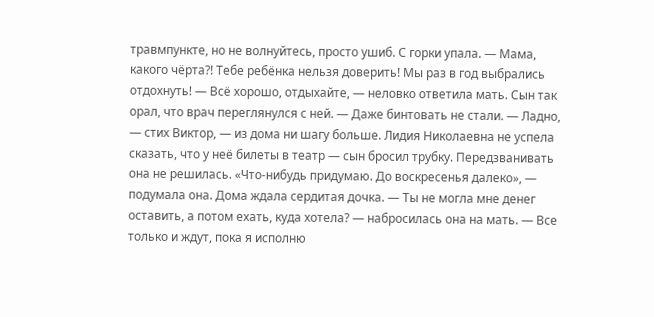травмпункте, но не волнуйтесь, просто ушиб. С горки упала. — Мама, какого чёрта?! Тебе ребёнка нельзя доверить! Мы раз в год выбрались отдохнуть! — Всё хорошо, отдыхайте, — неловко ответила мать. Сын так орал, что врач переглянулся с ней. — Даже бинтовать не стали. — Ладно, — стих Виктор, — из дома ни шагу больше. Лидия Николаевна не успела сказать, что у неё билеты в театр — сын бросил трубку. Передзванивать она не решилась. «Что-нибудь придумаю. До воскресенья далеко», — подумала она. Дома ждала сердитая дочка. — Ты не могла мне денег оставить, а потом ехать, куда хотела? — набросилась она на мать. — Все только и ждут, пока я исполню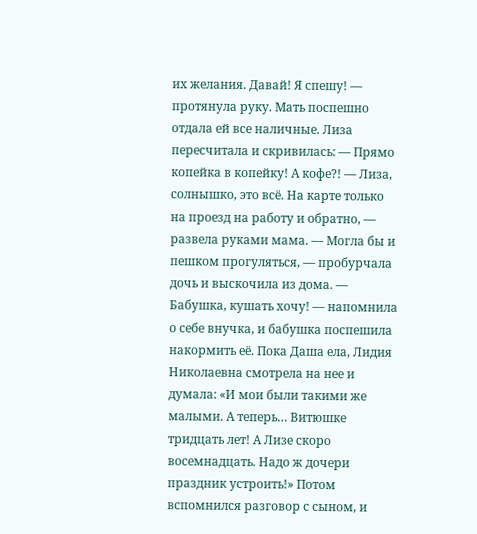их желания. Давай! Я спешу! — протянула руку. Мать поспешно отдала ей все наличные. Лиза пересчитала и скривилась: — Прямо копейка в копейку! А кофе?! — Лиза, солнышко, это всё. На карте только на проезд на работу и обратно, — развела руками мама. — Могла бы и пешком прогуляться, — пробурчала дочь и выскочила из дома. — Бабушка, кушать хочу! — напомнила о себе внучка, и бабушка поспешила накормить её. Пока Даша ела, Лидия Николаевна смотрела на нее и думала: «И мои были такими же малыми. А теперь… Витюшке тридцать лет! А Лизе скоро восемнадцать. Надо ж дочери праздник устроить!» Потом вспомнился разговор с сыном, и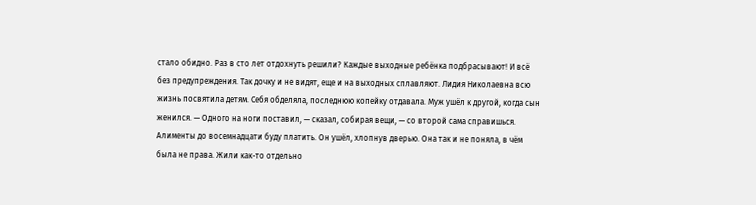стало обидно. Раз в сто лет отдохнуть решили? Каждые выходные ребёнка подбрасывают! И всё без предупреждения. Так дочку и не видят, еще и на выходных сплавляют. Лидия Николаевна всю жизнь посвятила детям. Себя обделяла, последнюю копейку отдавала. Муж ушёл к другой, когда сын женился. — Одного на ноги поставил, — сказал, собирая вещи, — со второй сама справишься. Алименты до восемнадцати буду платить. Он ушёл, хлопнув дверью. Она так и не поняла, в чём была не права. Жили как-то отдельно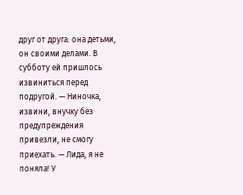друг от друга: она детьми, он своими делами. В субботу ей пришлось извиниться перед подругой. — Ниночка, извини, внучку без предупреждения привезли, не смогу приехать. — Лида, я не поняла! У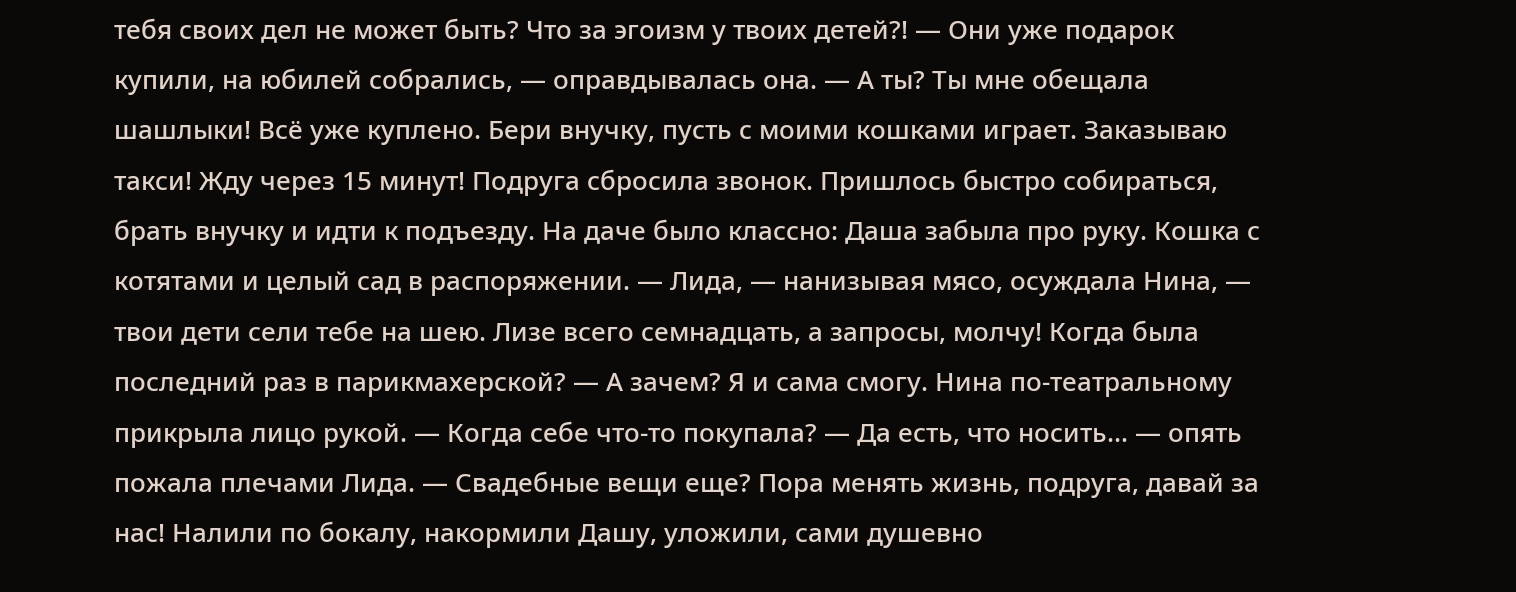тебя своих дел не может быть? Что за эгоизм у твоих детей?! — Они уже подарок купили, на юбилей собрались, — оправдывалась она. — А ты? Ты мне обещала шашлыки! Всё уже куплено. Бери внучку, пусть с моими кошками играет. Заказываю такси! Жду через 15 минут! Подруга сбросила звонок. Пришлось быстро собираться, брать внучку и идти к подъезду. На даче было классно: Даша забыла про руку. Кошка с котятами и целый сад в распоряжении. — Лида, — нанизывая мясо, осуждала Нина, — твои дети сели тебе на шею. Лизе всего семнадцать, а запросы, молчу! Когда была последний раз в парикмахерской? — А зачем? Я и сама смогу. Нина по-театральному прикрыла лицо рукой. — Когда себе что-то покупала? — Да есть, что носить… — опять пожала плечами Лида. — Свадебные вещи еще? Пора менять жизнь, подруга, давай за нас! Налили по бокалу, накормили Дашу, уложили, сами душевно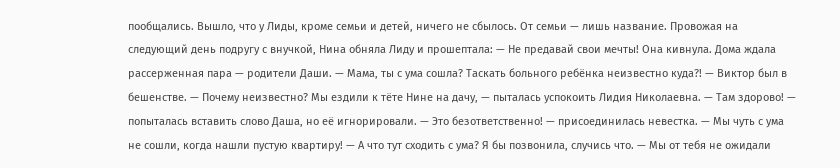пообщались. Вышло, что у Лиды, кроме семьи и детей, ничего не сбылось. От семьи — лишь название. Провожая на следующий день подругу с внучкой, Нина обняла Лиду и прошептала: — Не предавай свои мечты! Она кивнула. Дома ждала рассерженная пара — родители Даши. — Мама, ты с ума сошла? Таскать больного ребёнка неизвестно куда?! — Виктор был в бешенстве. — Почему неизвестно? Мы ездили к тёте Нине на дачу, — пыталась успокоить Лидия Николаевна. — Там здорово! — попыталась вставить слово Даша, но её игнорировали. — Это безответственно! — присоединилась невестка. — Мы чуть с ума не сошли, когда нашли пустую квартиру! — А что тут сходить с ума? Я бы позвонила, случись что. — Мы от тебя не ожидали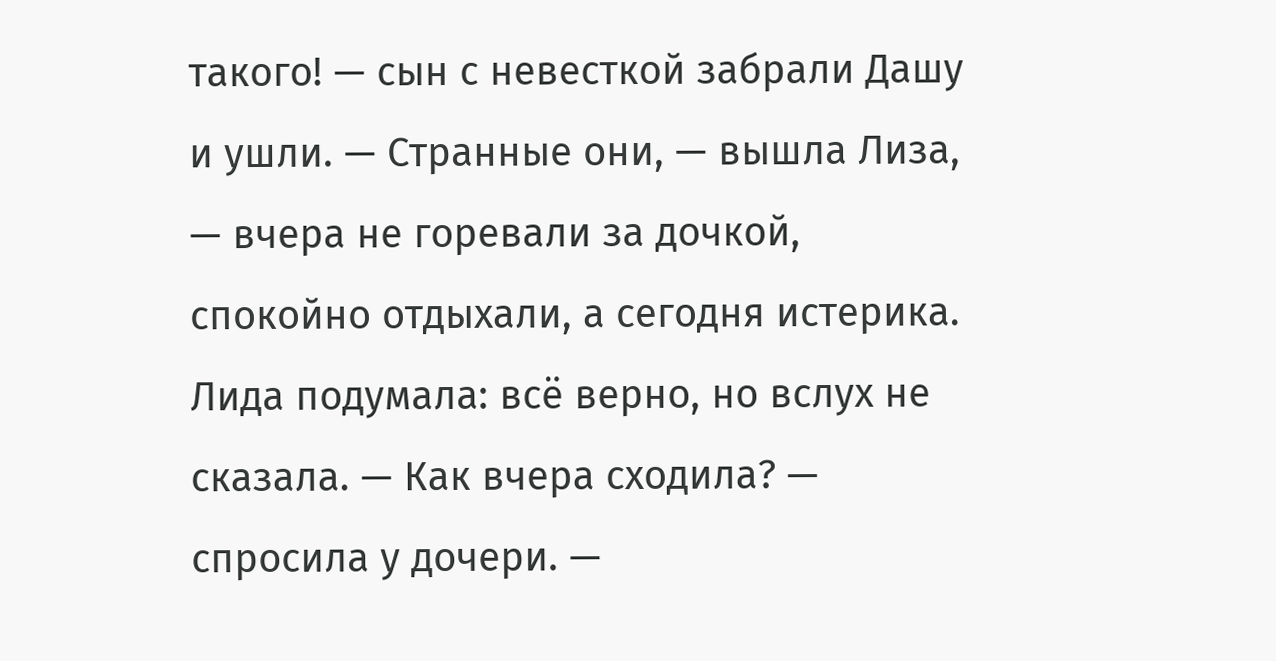такого! — сын с невесткой забрали Дашу и ушли. — Странные они, — вышла Лиза, — вчера не горевали за дочкой, спокойно отдыхали, а сегодня истерика. Лида подумала: всё верно, но вслух не сказала. — Как вчера сходила? — спросила у дочери. —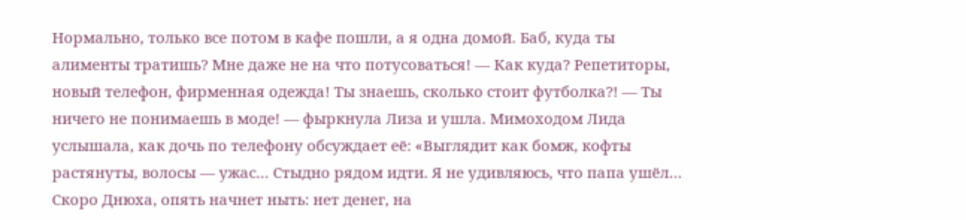Нормально, только все потом в кафе пошли, а я одна домой. Баб, куда ты алименты тратишь? Мне даже не на что потусоваться! — Как куда? Репетиторы, новый телефон, фирменная одежда! Ты знаешь, сколько стоит футболка?! — Ты ничего не понимаешь в моде! — фыркнула Лиза и ушла. Мимоходом Лида услышала, как дочь по телефону обсуждает её: «Выглядит как бомж, кофты растянуты, волосы — ужас… Стыдно рядом идти. Я не удивляюсь, что папа ушёл… Скоро Днюха, опять начнет ныть: нет денег, на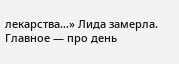лекарства…» Лида замерла. Главное — про день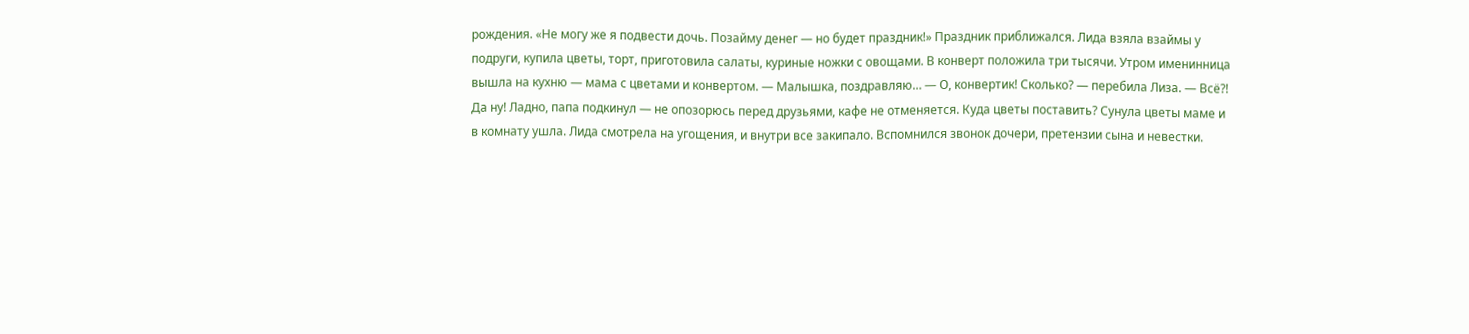рождения. «Не могу же я подвести дочь. Позайму денег — но будет праздник!» Праздник приближался. Лида взяла взаймы у подруги, купила цветы, торт, приготовила салаты, куриные ножки с овощами. В конверт положила три тысячи. Утром именинница вышла на кухню — мама с цветами и конвертом. — Малышка, поздравляю… — О, конвертик! Сколько? — перебила Лиза. — Всё?! Да ну! Ладно, папа подкинул — не опозорюсь перед друзьями, кафе не отменяется. Куда цветы поставить? Сунула цветы маме и в комнату ушла. Лида смотрела на угощения, и внутри все закипало. Вспомнился звонок дочери, претензии сына и невестки.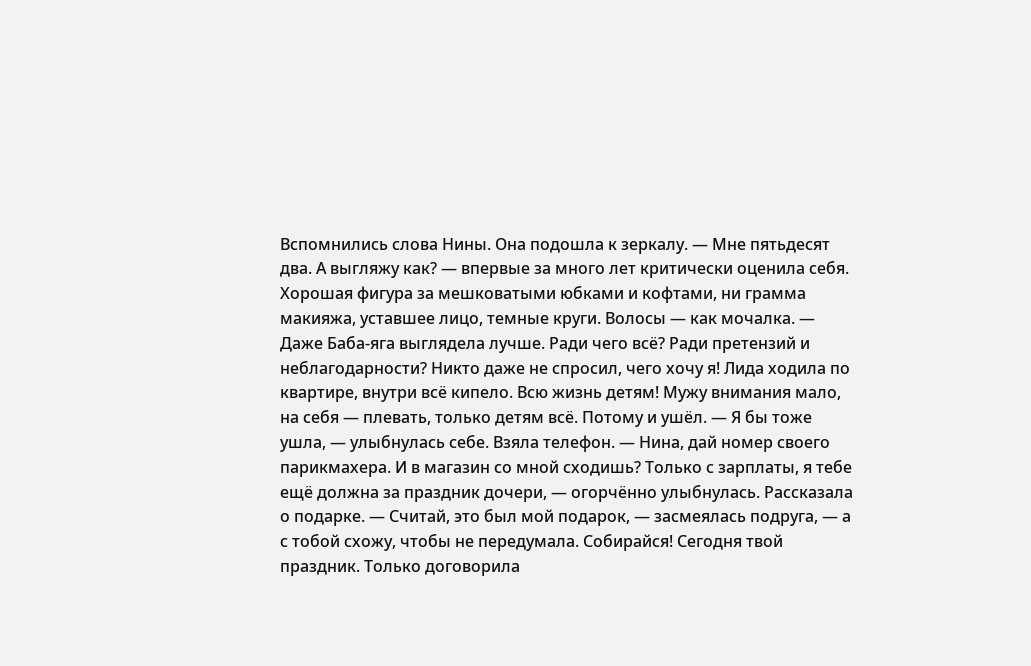Вспомнились слова Нины. Она подошла к зеркалу. — Мне пятьдесят два. А выгляжу как? — впервые за много лет критически оценила себя. Хорошая фигура за мешковатыми юбками и кофтами, ни грамма макияжа, уставшее лицо, темные круги. Волосы — как мочалка. — Даже Баба-яга выглядела лучше. Ради чего всё? Ради претензий и неблагодарности? Никто даже не спросил, чего хочу я! Лида ходила по квартире, внутри всё кипело. Всю жизнь детям! Мужу внимания мало, на себя — плевать, только детям всё. Потому и ушёл. — Я бы тоже ушла, — улыбнулась себе. Взяла телефон. — Нина, дай номер своего парикмахера. И в магазин со мной сходишь? Только с зарплаты, я тебе ещё должна за праздник дочери, — огорчённо улыбнулась. Рассказала о подарке. — Считай, это был мой подарок, — засмеялась подруга, — а с тобой схожу, чтобы не передумала. Собирайся! Сегодня твой праздник. Только договорила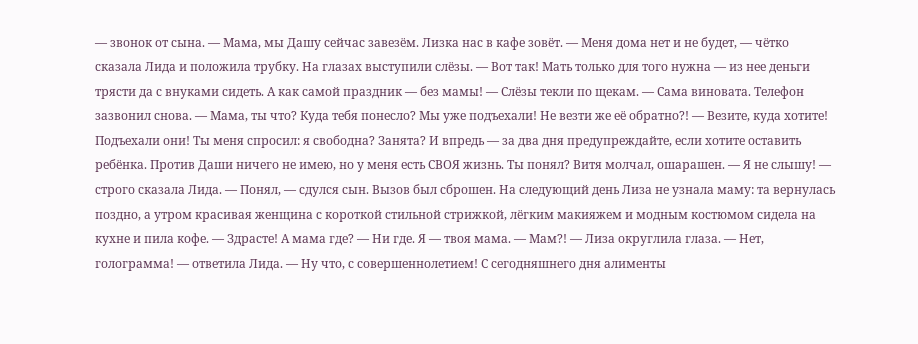— звонок от сына. — Мама, мы Дашу сейчас завезём. Лизка нас в кафе зовёт. — Меня дома нет и не будет, — чётко сказала Лида и положила трубку. На глазах выступили слёзы. — Вот так! Мать только для того нужна — из нее деньги трясти да с внуками сидеть. А как самой праздник — без мамы! — Слёзы текли по щекам. — Сама виновата. Телефон зазвонил снова. — Мама, ты что? Куда тебя понесло? Мы уже подъехали! Не везти же её обратно?! — Везите, куда хотите! Подъехали они! Ты меня спросил: я свободна? Занята? И впредь — за два дня предупреждайте, если хотите оставить ребёнка. Против Даши ничего не имею, но у меня есть СВОЯ жизнь. Ты понял? Витя молчал, ошарашен. — Я не слышу! — строго сказала Лида. — Понял, — сдулся сын. Вызов был сброшен. На следующий день Лиза не узнала маму: та вернулась поздно, а утром красивая женщина с короткой стильной стрижкой, лёгким макияжем и модным костюмом сидела на кухне и пила кофе. — Здрасте! А мама где? — Ни где. Я — твоя мама. — Мам?! — Лиза округлила глаза. — Нет, голограмма! — ответила Лида. — Ну что, с совершеннолетием! С сегодняшнего дня алименты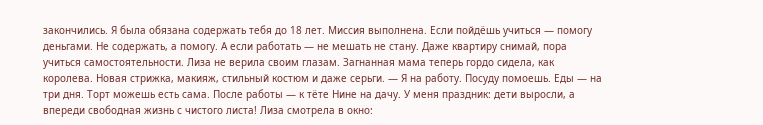закончились. Я была обязана содержать тебя до 18 лет. Миссия выполнена. Если пойдёшь учиться — помогу деньгами. Не содержать, а помогу. А если работать — не мешать не стану. Даже квартиру снимай, пора учиться самостоятельности. Лиза не верила своим глазам. Загнанная мама теперь гордо сидела, как королева. Новая стрижка, макияж, стильный костюм и даже серьги. — Я на работу. Посуду помоешь. Еды — на три дня. Торт можешь есть сама. После работы — к тёте Нине на дачу. У меня праздник: дети выросли, а впереди свободная жизнь с чистого листа! Лиза смотрела в окно: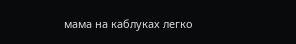мама на каблуках легко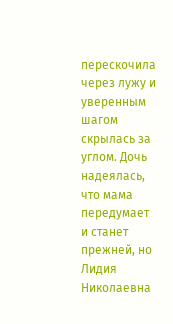перескочила через лужу и уверенным шагом скрылась за углом. Дочь надеялась, что мама передумает и станет прежней, но Лидия Николаевна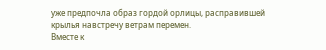уже предпочла образ гордой орлицы, расправившей крылья навстречу ветрам перемен.
Вместе к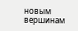новым вершинам